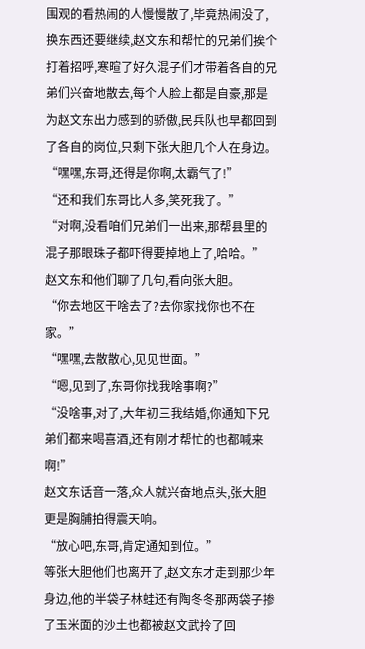围观的看热闹的人慢慢散了,毕竟热闹没了,换东西还要继续,赵文东和帮忙的兄弟们挨个打着招呼,寒暄了好久混子们才带着各自的兄弟们兴奋地散去,每个人脸上都是自豪,那是为赵文东出力感到的骄傲,民兵队也早都回到了各自的岗位,只剩下张大胆几个人在身边。
“嘿嘿,东哥,还得是你啊,太霸气了!”
“还和我们东哥比人多,笑死我了。”
“对啊,没看咱们兄弟们一出来,那帮县里的混子那眼珠子都吓得要掉地上了,哈哈。”
赵文东和他们聊了几句,看向张大胆。
“你去地区干啥去了?去你家找你也不在家。”
“嘿嘿,去散散心,见见世面。”
“嗯,见到了,东哥你找我啥事啊?”
“没啥事,对了,大年初三我结婚,你通知下兄弟们都来喝喜酒,还有刚才帮忙的也都喊来啊!”
赵文东话音一落,众人就兴奋地点头,张大胆更是胸脯拍得震天响。
“放心吧,东哥,肯定通知到位。”
等张大胆他们也离开了,赵文东才走到那少年身边,他的半袋子林蛙还有陶冬冬那两袋子掺了玉米面的沙土也都被赵文武拎了回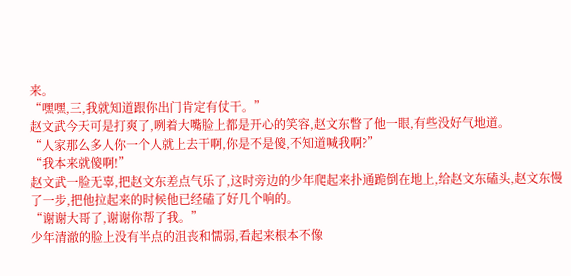来。
“嘿嘿,三,我就知道跟你出门肯定有仗干。”
赵文武今天可是打爽了,咧着大嘴脸上都是开心的笑容,赵文东瞥了他一眼,有些没好气地道。
“人家那么多人你一个人就上去干啊,你是不是傻,不知道喊我啊?”
“我本来就傻啊!”
赵文武一脸无辜,把赵文东差点气乐了,这时旁边的少年爬起来扑通跪倒在地上,给赵文东磕头,赵文东慢了一步,把他拉起来的时候他已经磕了好几个响的。
“谢谢大哥了,谢谢你帮了我。”
少年清澈的脸上没有半点的沮丧和懦弱,看起来根本不像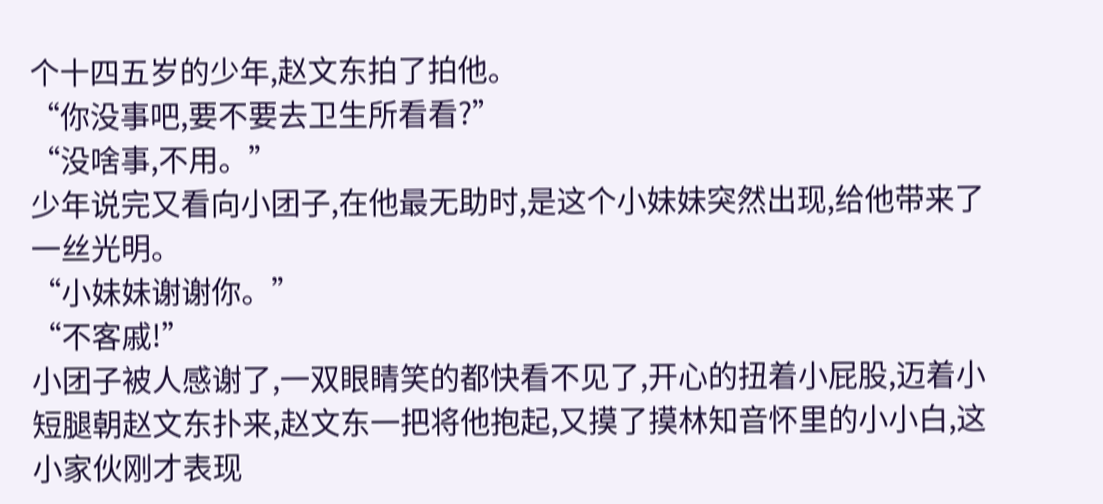个十四五岁的少年,赵文东拍了拍他。
“你没事吧,要不要去卫生所看看?”
“没啥事,不用。”
少年说完又看向小团子,在他最无助时,是这个小妹妹突然出现,给他带来了一丝光明。
“小妹妹谢谢你。”
“不客戚!”
小团子被人感谢了,一双眼睛笑的都快看不见了,开心的扭着小屁股,迈着小短腿朝赵文东扑来,赵文东一把将他抱起,又摸了摸林知音怀里的小小白,这小家伙刚才表现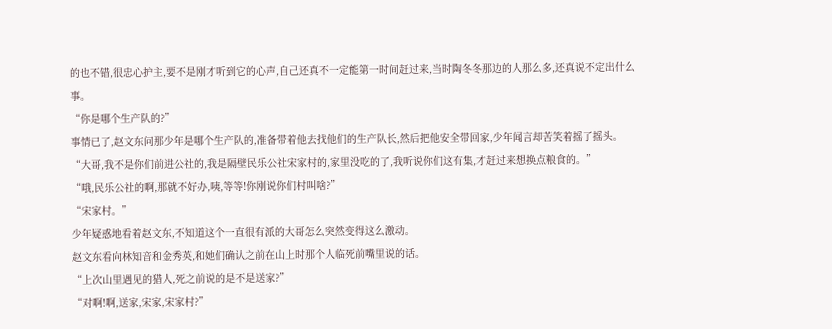的也不错,很忠心护主,要不是刚才听到它的心声,自己还真不一定能第一时间赶过来,当时陶冬冬那边的人那么多,还真说不定出什么事。
“你是哪个生产队的?”
事情已了,赵文东问那少年是哪个生产队的,准备带着他去找他们的生产队长,然后把他安全带回家,少年闻言却苦笑着摇了摇头。
“大哥,我不是你们前进公社的,我是隔壁民乐公社宋家村的,家里没吃的了,我听说你们这有集,才赶过来想换点粮食的。”
“哦,民乐公社的啊,那就不好办,咦,等等!你刚说你们村叫啥?”
“宋家村。”
少年疑惑地看着赵文东,不知道这个一直很有派的大哥怎么突然变得这么激动。
赵文东看向林知音和金秀英,和她们确认之前在山上时那个人临死前嘴里说的话。
“上次山里遇见的猎人,死之前说的是不是送家?”
“对啊!啊,送家,宋家,宋家村?”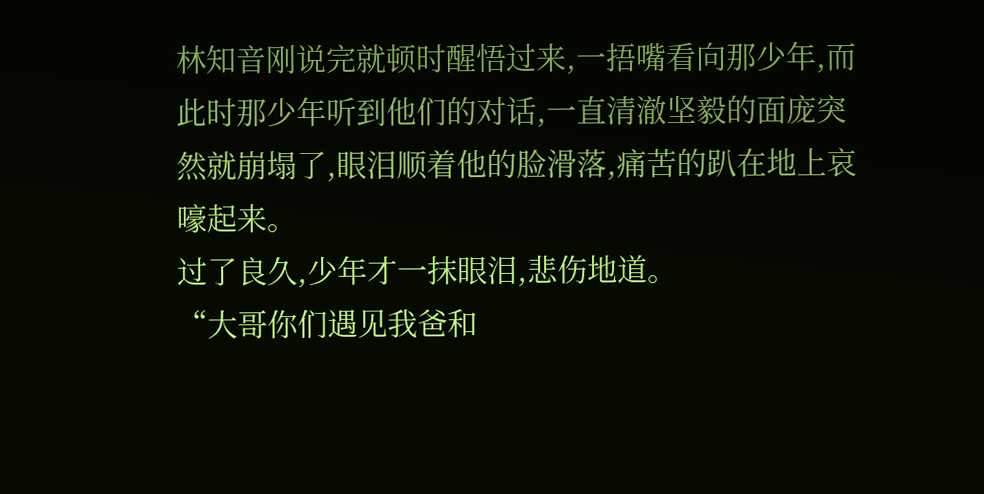林知音刚说完就顿时醒悟过来,一捂嘴看向那少年,而此时那少年听到他们的对话,一直清澈坚毅的面庞突然就崩塌了,眼泪顺着他的脸滑落,痛苦的趴在地上哀嚎起来。
过了良久,少年才一抹眼泪,悲伤地道。
“大哥你们遇见我爸和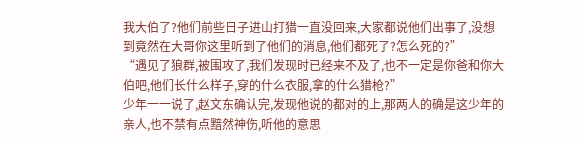我大伯了?他们前些日子进山打猎一直没回来,大家都说他们出事了,没想到竟然在大哥你这里听到了他们的消息,他们都死了?怎么死的?”
“遇见了狼群,被围攻了,我们发现时已经来不及了,也不一定是你爸和你大伯吧,他们长什么样子,穿的什么衣服,拿的什么猎枪?”
少年一一说了,赵文东确认完,发现他说的都对的上,那两人的确是这少年的亲人,也不禁有点黯然神伤,听他的意思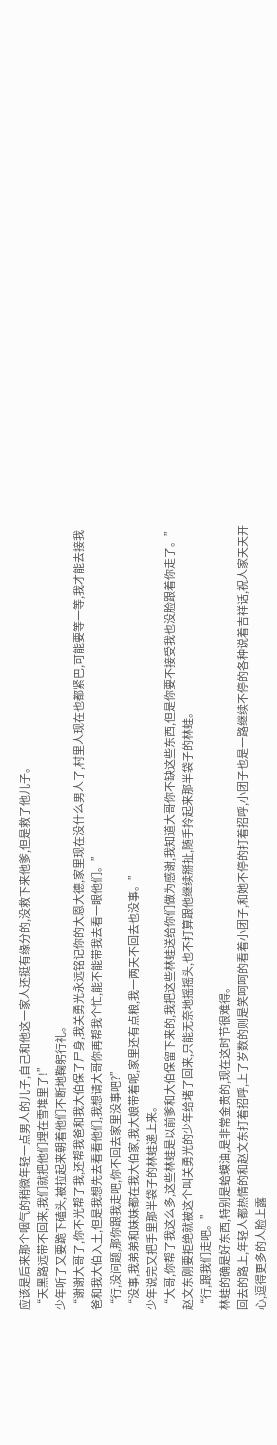应该是后来那个咽气的稍微年轻一点男人的儿子,自己和他这一家人还挺有缘分的,没救下来他爹,但是救了他儿子。
“天黑路远带不回来,我们就把他们埋在雪堆里了!”
少年听了又要跪下磕头,被拉起来朝着他们不断地鞠躬行礼。
“谢谢大哥了,你不光帮了我,还帮我爸和我大伯保了尸身,我关勇光永远铭记你的大恩大德,家里现在没什么男人了,村里人现在也都紧巴,可能要等一等,我才能去接我爸和我大伯入土,但是我想先去看看他们,我想请大哥你再帮我个忙,能不能带我去看一眼他们。”
“行,没问题,那你跟我走吧,你不回去家里没事吧?”
“没事,我弟弟和妹妹都在我大伯家,我大娘带着呢,家里还有点粮,我一两天不回去也没事。”
少年说完又把手里那半袋子的林蛙递上来。
“大哥,你帮了我这么多,这些林蛙是以前爹和大伯保留下来的,我把这些林蛙送给你们做为感谢,我知道大哥你不缺这些东西,但是你要不接受我也没脸跟着你走了。”
赵文东刚要拒绝就被这个叫关勇光的少年给堵了回来,只能无奈地摇摇头,也不打算跟他继续掰扯,随手拎起来那半袋子的林蛙。
“行,跟我们走吧。”
林蛙的确是好东西,特别是蛤蟆油,是非常金贵的,现在这时节很难得。
回去的路上,年轻人都热情的和赵文东打着招呼,上了岁数的则是笑呵呵的看着小团子,和她不停的打着招呼,小团子也是一路继续不停的各种说着吉祥话,祝人家天天开心,逗得更多的人脸上露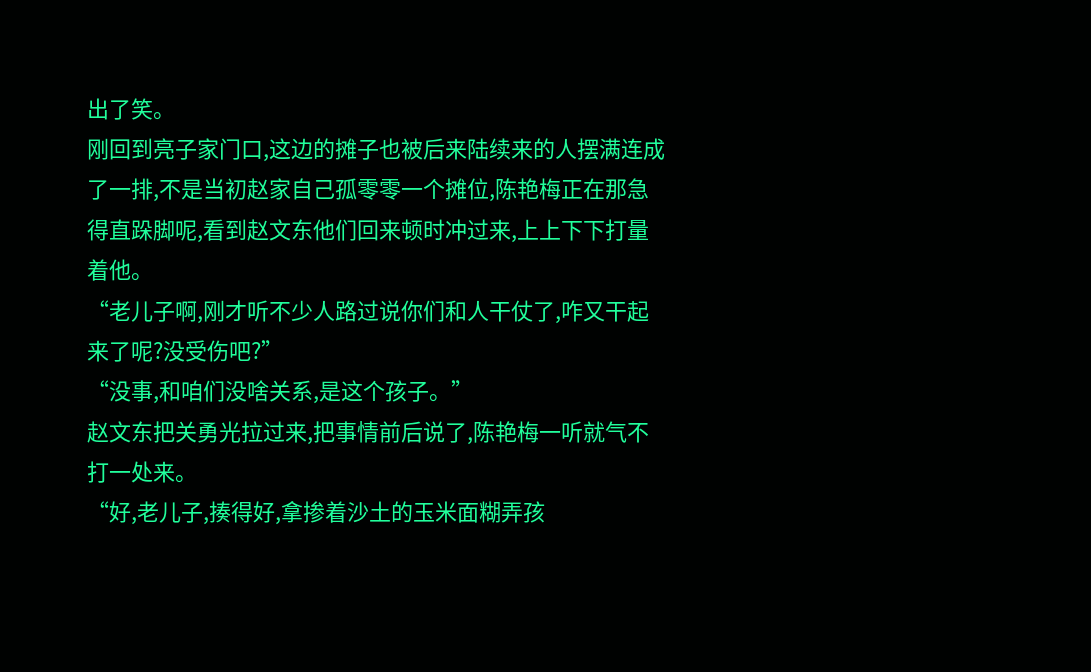出了笑。
刚回到亮子家门口,这边的摊子也被后来陆续来的人摆满连成了一排,不是当初赵家自己孤零零一个摊位,陈艳梅正在那急得直跺脚呢,看到赵文东他们回来顿时冲过来,上上下下打量着他。
“老儿子啊,刚才听不少人路过说你们和人干仗了,咋又干起来了呢?没受伤吧?”
“没事,和咱们没啥关系,是这个孩子。”
赵文东把关勇光拉过来,把事情前后说了,陈艳梅一听就气不打一处来。
“好,老儿子,揍得好,拿掺着沙土的玉米面糊弄孩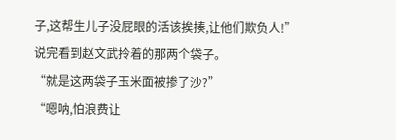子,这帮生儿子没屁眼的活该挨揍,让他们欺负人!”
说完看到赵文武拎着的那两个袋子。
“就是这两袋子玉米面被掺了沙?”
“嗯呐,怕浪费让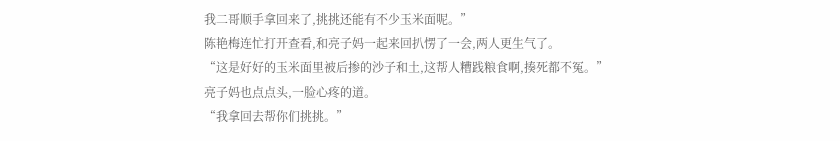我二哥顺手拿回来了,挑挑还能有不少玉米面呢。”
陈艳梅连忙打开查看,和亮子妈一起来回扒愣了一会,两人更生气了。
“这是好好的玉米面里被后掺的沙子和土,这帮人糟践粮食啊,揍死都不冤。”
亮子妈也点点头,一脸心疼的道。
“我拿回去帮你们挑挑。”